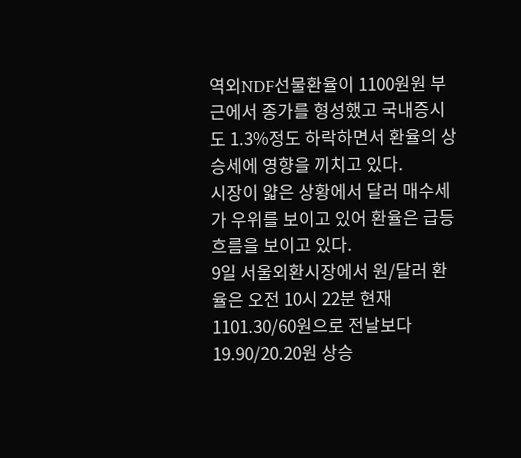역외NDF선물환율이 1100원원 부근에서 종가를 형성했고 국내증시도 1.3%정도 하락하면서 환율의 상승세에 영향을 끼치고 있다.
시장이 얇은 상황에서 달러 매수세가 우위를 보이고 있어 환율은 급등 흐름을 보이고 있다.
9일 서울외환시장에서 원/달러 환율은 오전 10시 22분 현재 1101.30/60원으로 전날보다 19.90/20.20원 상승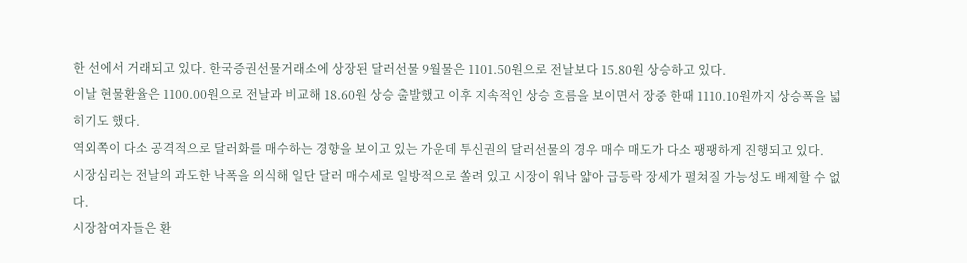한 선에서 거래되고 있다. 한국증권선물거래소에 상장된 달러선물 9월물은 1101.50원으로 전날보다 15.80원 상승하고 있다.
이날 현물환율은 1100.00원으로 전날과 비교해 18.60원 상승 출발했고 이후 지속적인 상승 흐름을 보이면서 장중 한때 1110.10원까지 상승폭을 넓히기도 했다.
역외쪽이 다소 공격적으로 달러화를 매수하는 경향을 보이고 있는 가운데 투신권의 달러선물의 경우 매수 매도가 다소 팽팽하게 진행되고 있다.
시장심리는 전날의 과도한 낙폭을 의식해 일단 달러 매수세로 일방적으로 쏠려 있고 시장이 워낙 얇아 급등락 장세가 펼쳐질 가능성도 배제할 수 없다.
시장참여자들은 환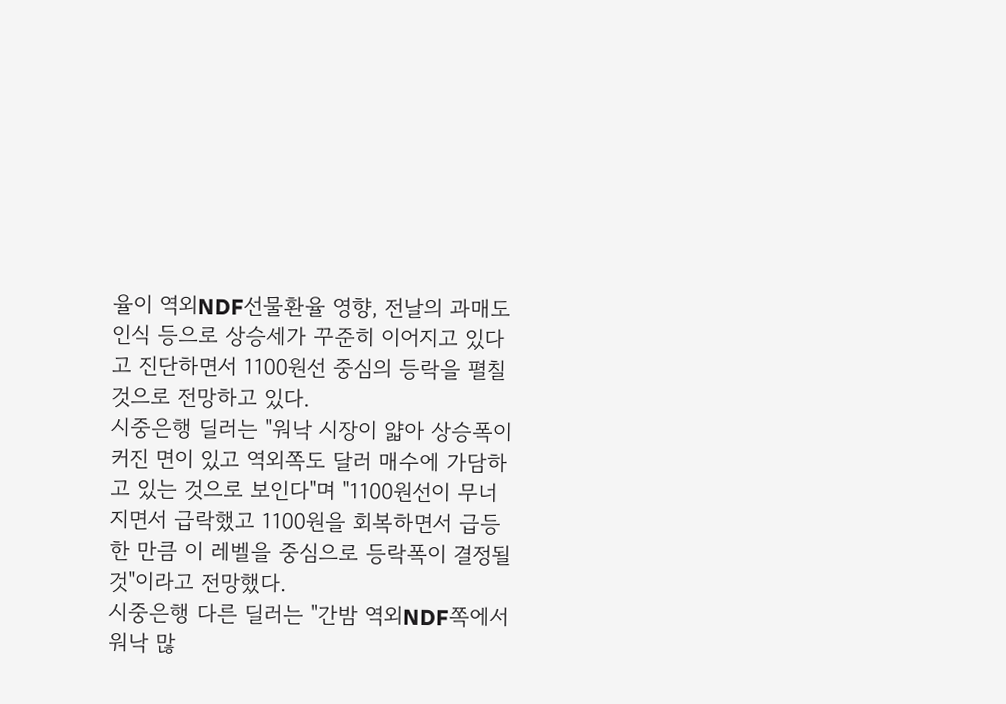율이 역외NDF선물환율 영향, 전날의 과매도 인식 등으로 상승세가 꾸준히 이어지고 있다고 진단하면서 1100원선 중심의 등락을 펼칠 것으로 전망하고 있다.
시중은행 딜러는 "워낙 시장이 얇아 상승폭이 커진 면이 있고 역외쪽도 달러 매수에 가담하고 있는 것으로 보인다"며 "1100원선이 무너지면서 급락했고 1100원을 회복하면서 급등한 만큼 이 레벨을 중심으로 등락폭이 결정될 것"이라고 전망했다.
시중은행 다른 딜러는 "간밤 역외NDF쪽에서 워낙 많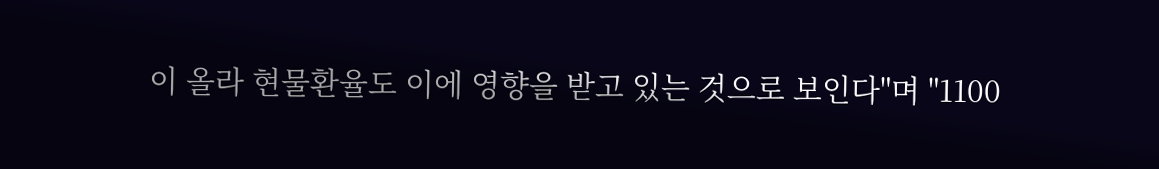이 올라 현물환율도 이에 영향을 받고 있는 것으로 보인다"며 "1100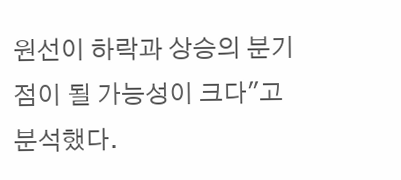원선이 하락과 상승의 분기점이 될 가능성이 크다"고 분석했다.